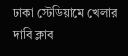ঢাকা স্টেডিয়ামে খেলার দাবি ক্লাব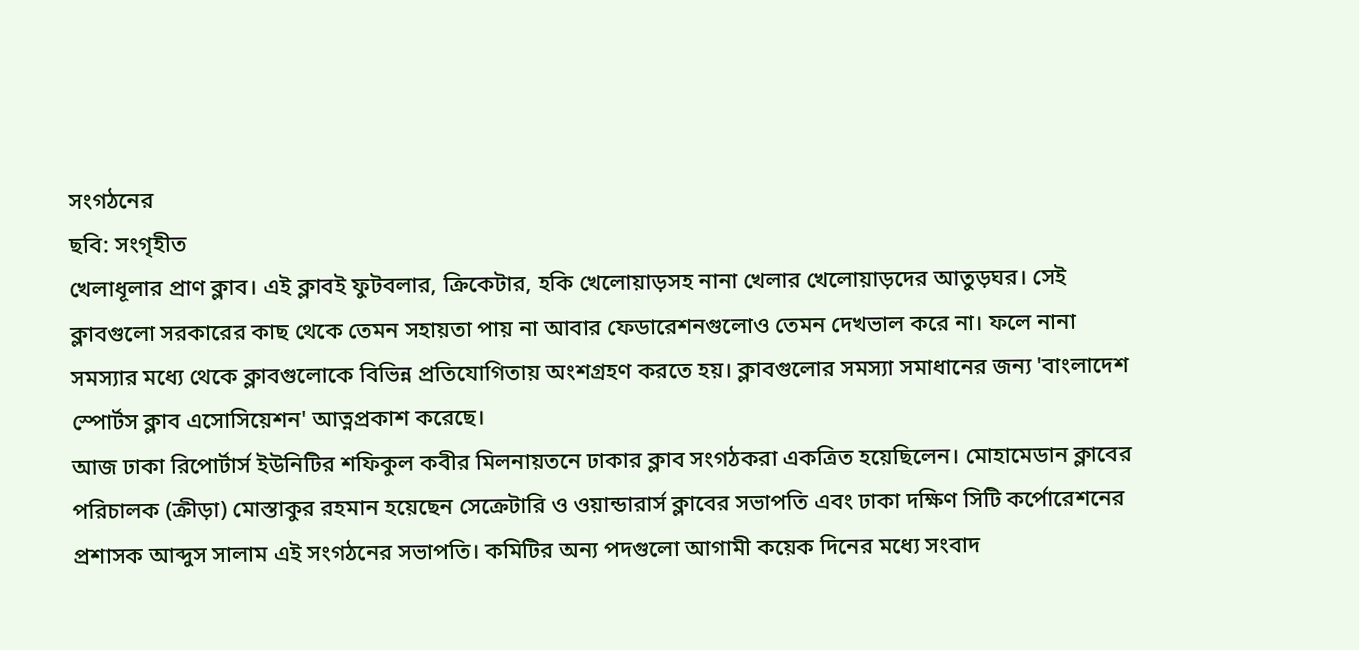সংগঠনের
ছবি: সংগৃহীত
খেলাধূলার প্রাণ ক্লাব। এই ক্লাবই ফুটবলার, ক্রিকেটার, হকি খেলোয়াড়সহ নানা খেলার খেলোয়াড়দের আতুড়ঘর। সেই ক্লাবগুলো সরকারের কাছ থেকে তেমন সহায়তা পায় না আবার ফেডারেশনগুলোও তেমন দেখভাল করে না। ফলে নানা সমস্যার মধ্যে থেকে ক্লাবগুলোকে বিভিন্ন প্রতিযোগিতায় অংশগ্রহণ করতে হয়। ক্লাবগুলোর সমস্যা সমাধানের জন্য 'বাংলাদেশ স্পোর্টস ক্লাব এসোসিয়েশন' আত্নপ্রকাশ করেছে।
আজ ঢাকা রিপোর্টার্স ইউনিটির শফিকুল কবীর মিলনায়তনে ঢাকার ক্লাব সংগঠকরা একত্রিত হয়েছিলেন। মোহামেডান ক্লাবের পরিচালক (ক্রীড়া) মোস্তাকুর রহমান হয়েছেন সেক্রেটারি ও ওয়ান্ডারার্স ক্লাবের সভাপতি এবং ঢাকা দক্ষিণ সিটি কর্পোরেশনের প্রশাসক আব্দুস সালাম এই সংগঠনের সভাপতি। কমিটির অন্য পদগুলো আগামী কয়েক দিনের মধ্যে সংবাদ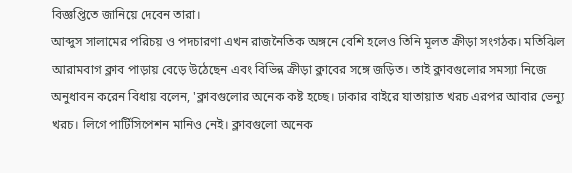বিজ্ঞপ্তিতে জানিয়ে দেবেন তারা।
আব্দুস সালামের পরিচয় ও পদচারণা এখন রাজনৈতিক অঙ্গনে বেশি হলেও তিনি মূলত ক্রীড়া সংগঠক। মতিঝিল আরামবাগ ক্লাব পাড়ায় বেড়ে উঠেছেন এবং বিভিন্ন ক্রীড়া ক্লাবের সঙ্গে জড়িত। তাই ক্লাবগুলোর সমস্যা নিজে অনুধাবন করেন বিধায় বলেন, 'ক্লাবগুলোর অনেক কষ্ট হচ্ছে। ঢাকার বাইরে যাতায়াত খরচ এরপর আবার ভেন্যু খরচ। লিগে পার্টিসিপেশন মানিও নেই। ক্লাবগুলো অনেক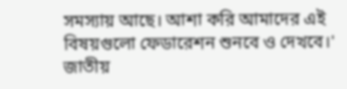সমস্যায় আছে। আশা করি আমাদের এই বিষয়গুলো ফেডারেশন শুনবে ও দেখবে।'
জাতীয়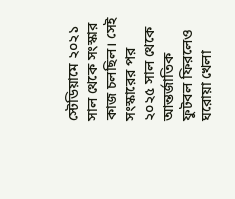স্টেডিয়ামে ২০২১ সাল থেকে সংস্কার কাজ চলছিল। সেই সংস্কারের পর ২০২৫ সাল থেকে আন্তর্জাতিক ফুটবল ফিরলেও ঘরোয়া খেলা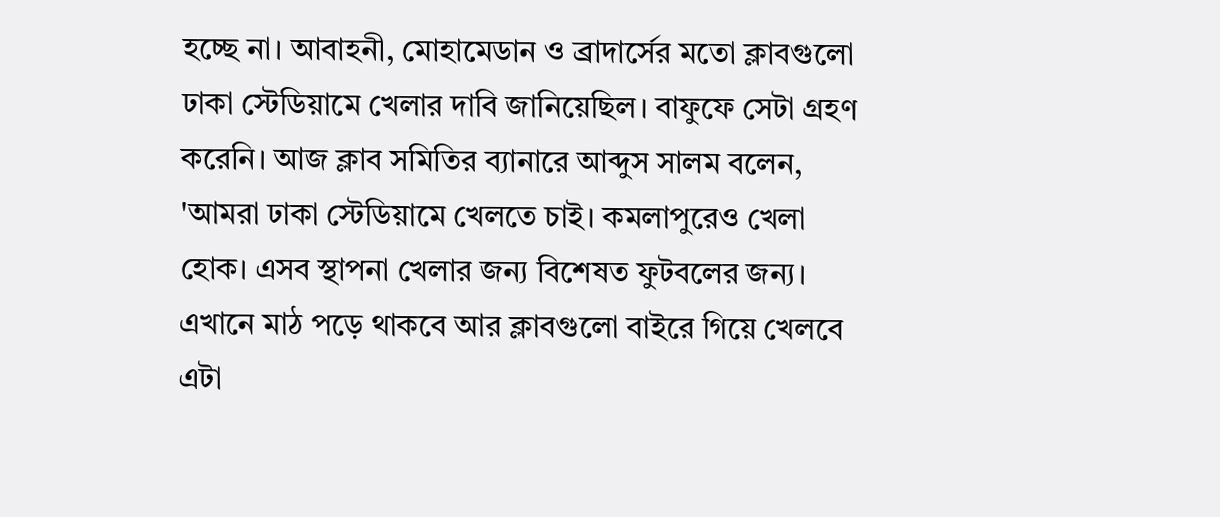হচ্ছে না। আবাহনী, মোহামেডান ও ব্রাদার্সের মতো ক্লাবগুলো ঢাকা স্টেডিয়ামে খেলার দাবি জানিয়েছিল। বাফুফে সেটা গ্রহণ করেনি। আজ ক্লাব সমিতির ব্যানারে আব্দুস সালম বলেন, 'আমরা ঢাকা স্টেডিয়ামে খেলতে চাই। কমলাপুরেও খেলা হোক। এসব স্থাপনা খেলার জন্য বিশেষত ফুটবলের জন্য। এখানে মাঠ পড়ে থাকবে আর ক্লাবগুলো বাইরে গিয়ে খেলবে এটা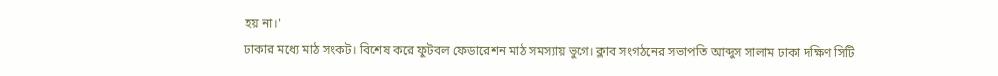হয় না।'
ঢাকার মধ্যে মাঠ সংকট। বিশেষ করে ফুটবল ফেডারেশন মাঠ সমস্যায় ভুগে। ক্লাব সংগঠনের সভাপতি আব্দুস সালাম ঢাকা দক্ষিণ সিটি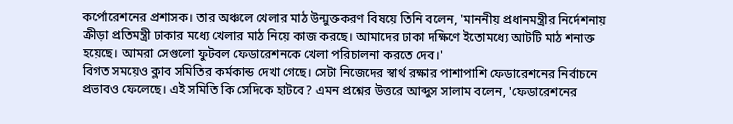কর্পোরেশনের প্রশাসক। তার অঞ্চলে খেলার মাঠ উন্মুক্তকরণ বিষয়ে তিনি বলেন, 'মাননীয় প্রধানমন্ত্রীর নির্দেশনায় ক্রীড়া প্রতিমন্ত্রী ঢাকার মধ্যে খেলার মাঠ নিয়ে কাজ করছে। আমাদের ঢাকা দক্ষিণে ইতোমধ্যে আটটি মাঠ শনাক্ত হয়েছে। আমরা সেগুলো ফুটবল ফেডারেশনকে খেলা পরিচালনা করতে দেব।'
বিগত সময়েও ক্লাব সমিতির কর্মকান্ড দেখা গেছে। সেটা নিজেদের স্বার্থ রক্ষার পাশাপাশি ফেডারেশনের নির্বাচনে প্রভাবও ফেলেছে। এই সমিতি কি সেদিকে হাটবে? এমন প্রশ্নের উত্তরে আব্দুস সালাম বলেন, 'ফেডারেশনের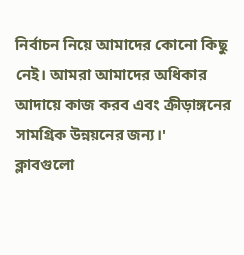নির্বাচন নিয়ে আমাদের কোনো কিছু নেই। আমরা আমাদের অধিকার আদায়ে কাজ করব এবং ক্রীড়াঙ্গনের সামগ্রিক উন্নয়নের জন্য।'
ক্লাবগুলো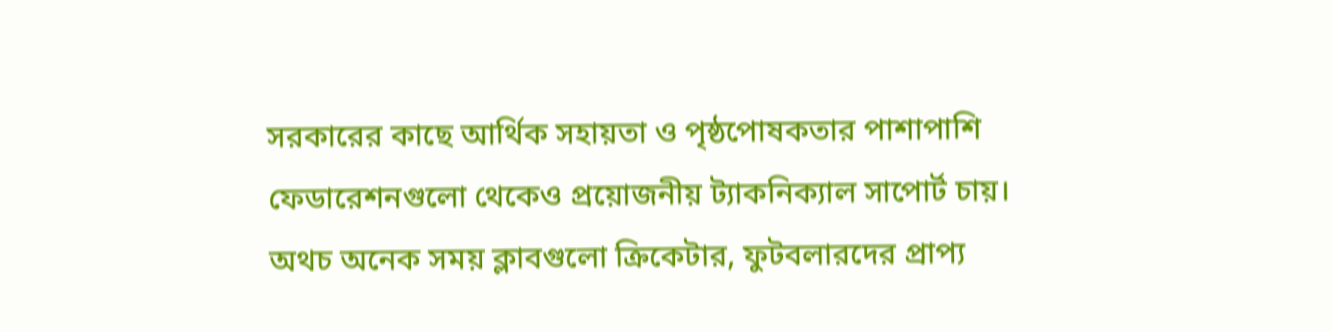সরকারের কাছে আর্থিক সহায়তা ও পৃষ্ঠপোষকতার পাশাপাশি ফেডারেশনগুলো থেকেও প্রয়োজনীয় ট্যাকনিক্যাল সাপোর্ট চায়। অথচ অনেক সময় ক্লাবগুলো ক্রিকেটার, ফুটবলারদের প্রাপ্য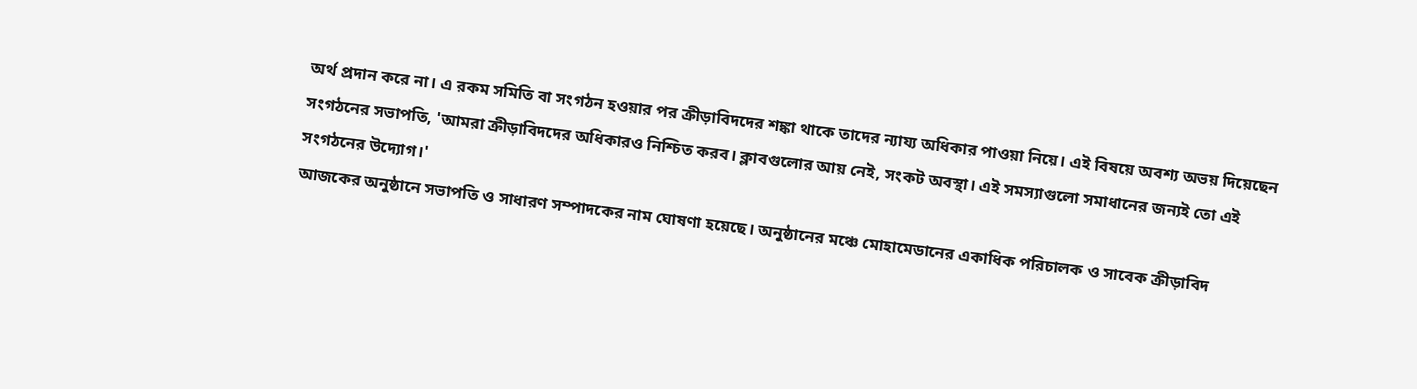অর্থ প্রদান করে না। এ রকম সমিতি বা সংগঠন হওয়ার পর ক্রীড়াবিদদের শঙ্কা থাকে তাদের ন্যায্য অধিকার পাওয়া নিয়ে। এই বিষয়ে অবশ্য অভয় দিয়েছেন সংগঠনের সভাপতি, 'আমরা ক্রীড়াবিদদের অধিকারও নিশ্চিত করব। ক্লাবগুলোর আয় নেই, সংকট অবস্থা। এই সমস্যাগুলো সমাধানের জন্যই তো এই সংগঠনের উদ্যোগ।'
আজকের অনুষ্ঠানে সভাপতি ও সাধারণ সম্পাদকের নাম ঘোষণা হয়েছে। অনুষ্ঠানের মঞ্চে মোহামেডানের একাধিক পরিচালক ও সাবেক ক্রীড়াবিদ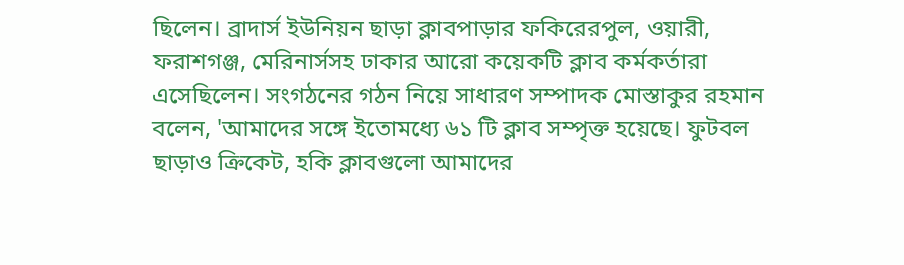ছিলেন। ব্রাদার্স ইউনিয়ন ছাড়া ক্লাবপাড়ার ফকিরেরপুল, ওয়ারী, ফরাশগঞ্জ, মেরিনার্সসহ ঢাকার আরো কয়েকটি ক্লাব কর্মকর্তারা এসেছিলেন। সংগঠনের গঠন নিয়ে সাধারণ সম্পাদক মোস্তাকুর রহমান বলেন, 'আমাদের সঙ্গে ইতোমধ্যে ৬১ টি ক্লাব সম্পৃক্ত হয়েছে। ফুটবল ছাড়াও ক্রিকেট, হকি ক্লাবগুলো আমাদের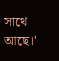সাথে আছে।'